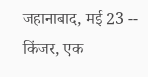जहानाबाद, मई 23 -- किंजर, एक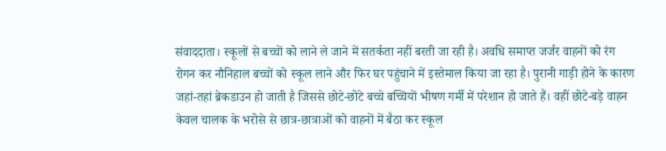संवाददाता। स्कूलों से बच्चों को लाने ले जाने में सतर्कता नहीं बरती जा रही है। अवधि समाप्त जर्जर वाहनों को रंग रोगन कर नौनिहाल बच्चों को स्कूल लाने और फिर घर पहुंचाने में इस्तेमाल किया जा रहा है। पुरानी गाड़ी होने के कारण जहां-तहां ब्रेकडाउन हो जाती है जिससे छोटे-छोटे बच्चे बच्चियों भीषण गर्मी में परेशान हो जाते हैं। वहीं छोटे-बड़े वाहन केवल चालक के भरोसे से छात्र-छात्राओं को वाहनों में बैठा कर स्कूल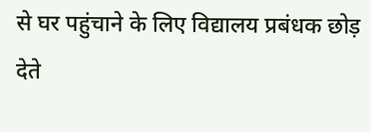से घर पहुंचाने के लिए विद्यालय प्रबंधक छोड़ देते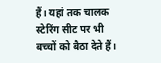हैं। यहां तक चालक स्टेरिंग सीट पर भी बच्चों को बैठा देते हैं।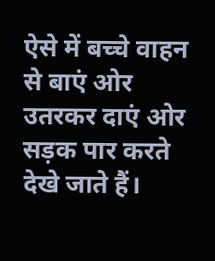ऐसे में बच्चे वाहन से बाएं ओर उतरकर दाएं ओर सड़क पार करते देखे जाते हैं।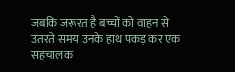जबकि जरूरत है बच्चों को वाहन से उतरते समय उनके हाथ पकड़ कर एक सहचालक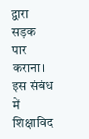द्वारा सड़क पार कराना। इस संबंध में शिक्षाविद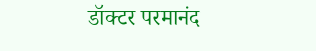डॉक्टर परमानंद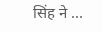सिंह ने ...